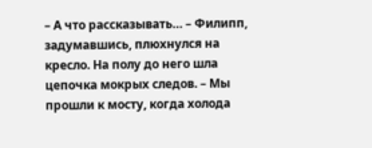– А что рассказывать… – Филипп, задумавшись, плюхнулся на кресло. На полу до него шла цепочка мокрых следов. – Мы прошли к мосту, когда холода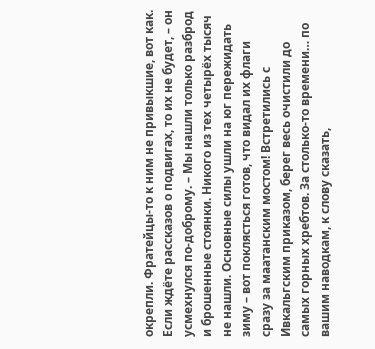окрепли. Фратейцы-то к ним не привыкшие, вот как. Если ждёте рассказов о подвигах, то их не будет, – он усмехнулся по-доброму. – Мы нашли только разброд и брошенные стоянки. Никого из тех четырёх тысяч не нашли. Основные силы ушли на юг пережидать зиму – вот поклясться готов, что видал их флаги сразу за маатанским мостом! Встретились с Ивкальгским приказом, берег весь очистили до самых горных хребтов. За столько-то времени… по вашим наводкам, к слову сказать,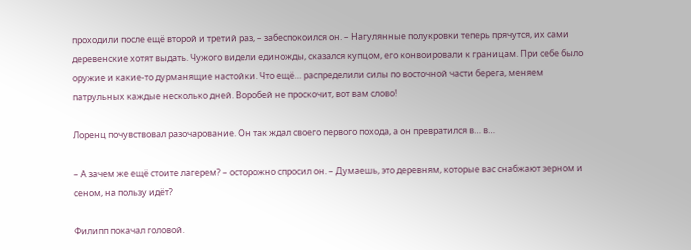проходили после ещё второй и третий раз, – забеспокоился он. – Нагулянные полукровки теперь прячутся, их сами деревенские хотят выдать. Чужого видели единожды, сказался купцом, его конвоировали к границам. При себе было оружие и какие-то дурманящие настойки. Что ещё… распределили силы по восточной части берега, меняем патрульных каждые несколько дней. Воробей не проскочит, вот вам слово!

Лоренц почувствовал разочарование. Он так ждал своего первого похода, а он превратился в… в…

– А зачем же ещё стоите лагерем? – осторожно спросил он. – Думаешь, это деревням, которые вас снабжают зерном и сеном, на пользу идёт?

Филипп покачал головой.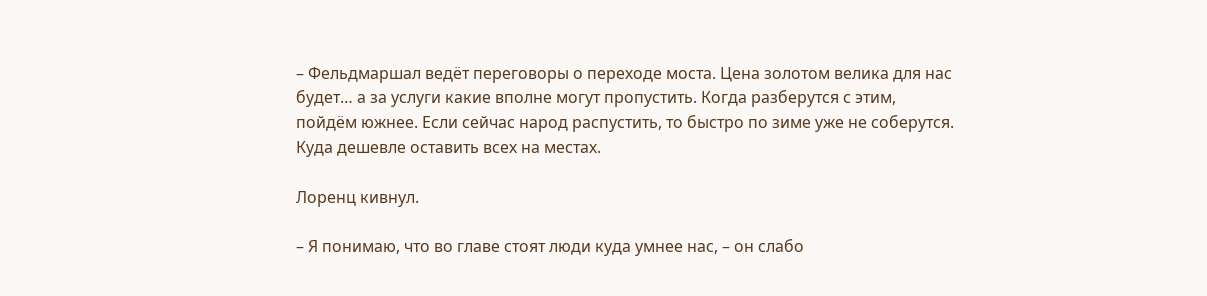– Фельдмаршал ведёт переговоры о переходе моста. Цена золотом велика для нас будет… а за услуги какие вполне могут пропустить. Когда разберутся с этим, пойдём южнее. Если сейчас народ распустить, то быстро по зиме уже не соберутся. Куда дешевле оставить всех на местах.

Лоренц кивнул.

– Я понимаю, что во главе стоят люди куда умнее нас, – он слабо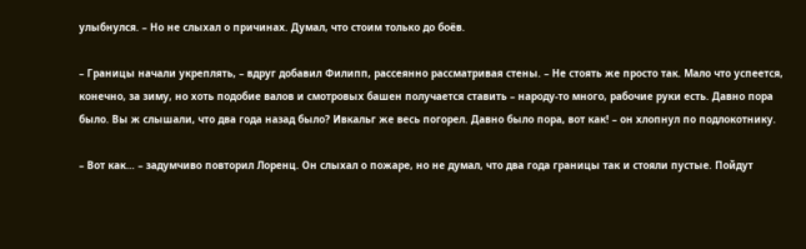улыбнулся. – Но не слыхал о причинах. Думал, что стоим только до боёв.

– Границы начали укреплять, – вдруг добавил Филипп, рассеянно рассматривая стены. – Не стоять же просто так. Мало что успеется, конечно, за зиму, но хоть подобие валов и смотровых башен получается ставить – народу-то много, рабочие руки есть. Давно пора было. Вы ж слышали, что два года назад было? Ивкальг же весь погорел. Давно было пора, вот как! – он хлопнул по подлокотнику.

– Вот как… – задумчиво повторил Лоренц. Он слыхал о пожаре, но не думал, что два года границы так и стояли пустые. Пойдут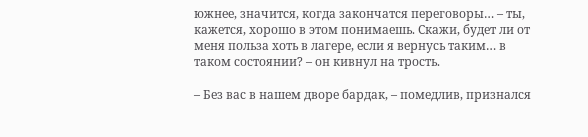южнее, значится, когда закончатся переговоры… – ты, кажется, хорошо в этом понимаешь. Скажи, будет ли от меня польза хоть в лагере, если я вернусь таким… в таком состоянии? – он кивнул на трость.

– Без вас в нашем дворе бардак, – помедлив, признался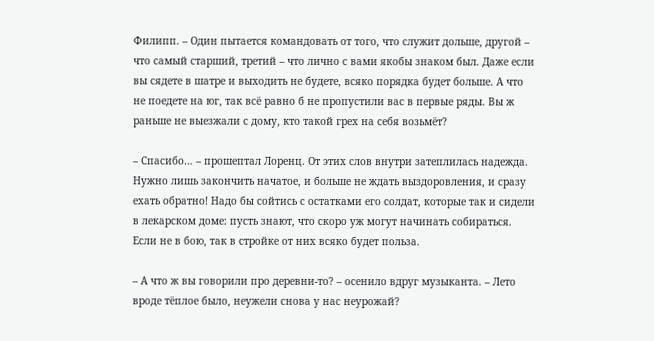Филипп. – Один пытается командовать от того, что служит дольше, другой – что самый старший, третий – что лично с вами якобы знаком был. Даже если вы сядете в шатре и выходить не будете, всяко порядка будет больше. А что не поедете на юг, так всё равно б не пропустили вас в первые ряды. Вы ж раньше не выезжали с дому, кто такой грех на себя возьмёт?

– Спасибо… – прошептал Лоренц. От этих слов внутри затеплилась надежда. Нужно лишь закончить начатое, и больше не ждать выздоровления, и сразу ехать обратно! Надо бы сойтись с остатками его солдат, которые так и сидели в лекарском доме: пусть знают, что скоро уж могут начинать собираться. Если не в бою, так в стройке от них всяко будет польза.

– А что ж вы говорили про деревни-то? – осенило вдруг музыканта. – Лето вроде тёплое было, неужели снова у нас неурожай?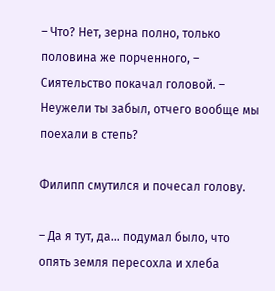– Что? Нет, зерна полно, только половина же порченного, – Сиятельство покачал головой. – Неужели ты забыл, отчего вообще мы поехали в степь?

Филипп смутился и почесал голову.

– Да я тут, да… подумал было, что опять земля пересохла и хлеба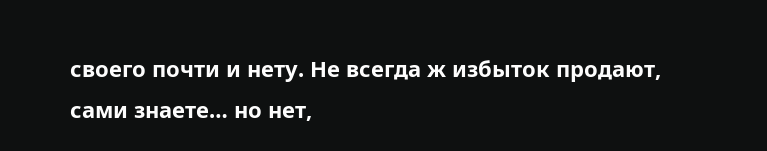своего почти и нету. Не всегда ж избыток продают, сами знаете… но нет,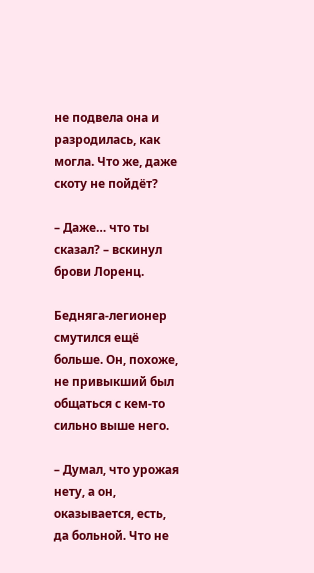не подвела она и разродилась, как могла. Что же, даже скоту не пойдёт?

– Даже… что ты сказал? – вскинул брови Лоренц.

Бедняга-легионер смутился ещё больше. Он, похоже, не привыкший был общаться с кем-то сильно выше него.

– Думал, что урожая нету, а он, оказывается, есть, да больной. Что не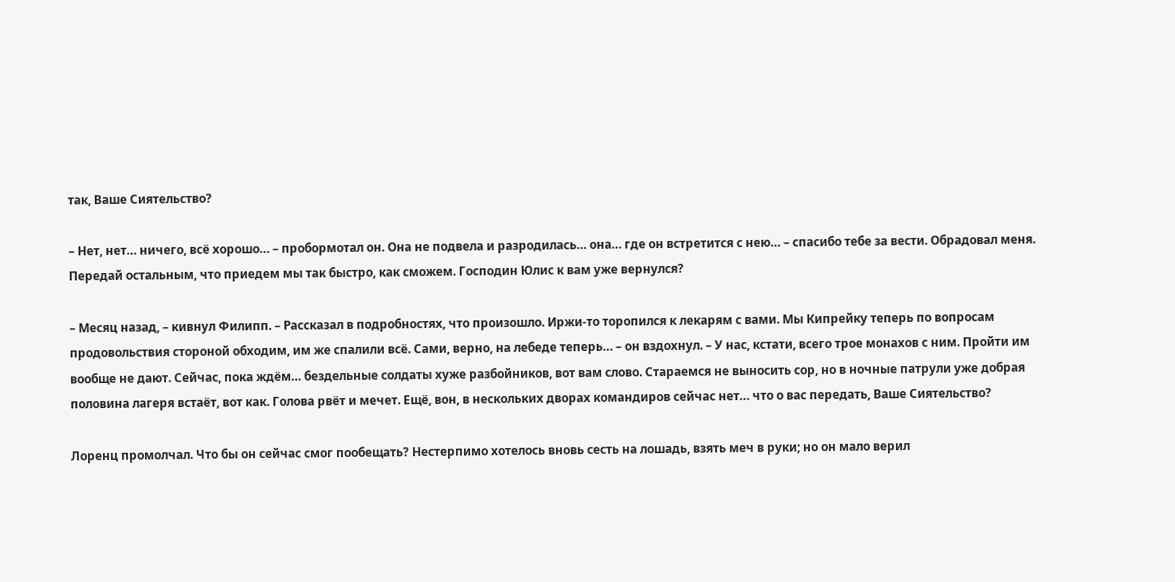так, Ваше Сиятельство?

– Нет, нет… ничего, всё хорошо… – пробормотал он. Она не подвела и разродилась… она… где он встретится с нею… – спасибо тебе за вести. Обрадовал меня. Передай остальным, что приедем мы так быстро, как сможем. Господин Юлис к вам уже вернулся?

– Месяц назад, – кивнул Филипп. – Рассказал в подробностях, что произошло. Иржи-то торопился к лекарям с вами. Мы Кипрейку теперь по вопросам продовольствия стороной обходим, им же спалили всё. Сами, верно, на лебеде теперь… – он вздохнул. – У нас, кстати, всего трое монахов с ним. Пройти им вообще не дают. Сейчас, пока ждём… бездельные солдаты хуже разбойников, вот вам слово. Стараемся не выносить сор, но в ночные патрули уже добрая половина лагеря встаёт, вот как. Голова рвёт и мечет. Ещё, вон, в нескольких дворах командиров сейчас нет… что о вас передать, Ваше Сиятельство?

Лоренц промолчал. Что бы он сейчас смог пообещать? Нестерпимо хотелось вновь сесть на лошадь, взять меч в руки; но он мало верил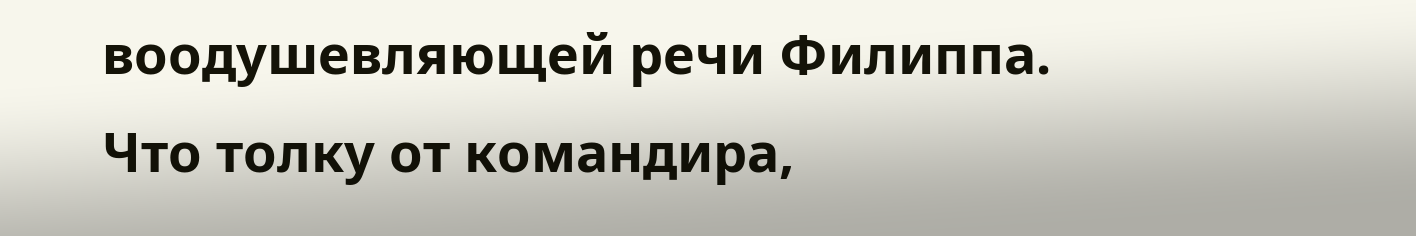воодушевляющей речи Филиппа. Что толку от командира,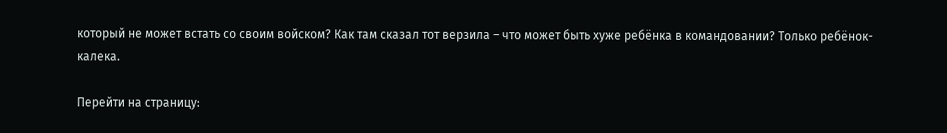который не может встать со своим войском? Как там сказал тот верзила – что может быть хуже ребёнка в командовании? Только ребёнок-калека.

Перейти на страницу: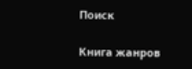Поиск

Книга жанров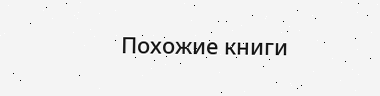Похожие книги